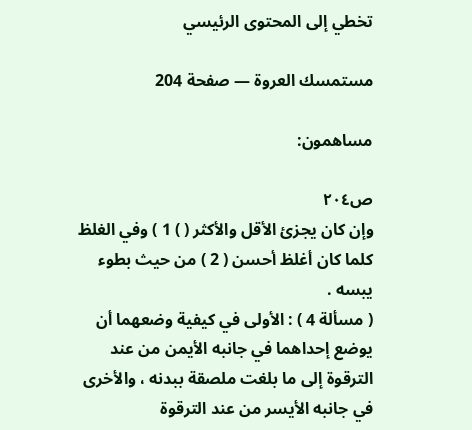تخطي إلى المحتوى الرئيسي

مستمسك العروة — صفحة 204

مساهمون:

ص٢٠٤
وإن كان يجزئ الأقل والأكثر ( ) 1 ) وفي الغلظ كلما كان أغلظ أحسن ( 2 ) من حيث بطوء يبسه .
( مسألة 4 ) : الأولى في كيفية وضعهما أن يوضع إحداهما في جانبه الأيمن من عند الترقوة إلى ما بلغت ملصقة ببدنه ، والأخرى في جانبه الأيسر من عند الترقوة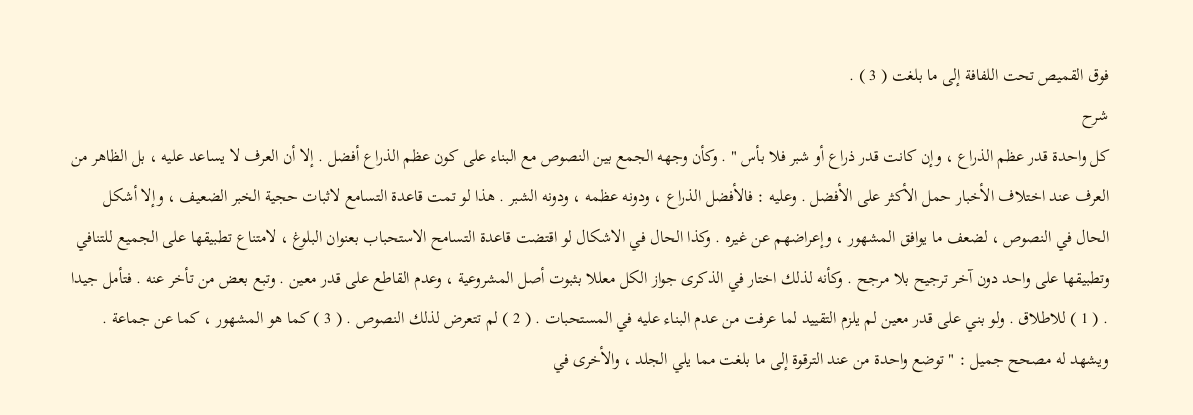فوق القميص تحت اللفافة إلى ما بلغت ( 3 ) .
شرح
كل واحدة قدر عظم الذراع ، وإن كانت قدر ذراع أو شبر فلا بأس " . وكأن وجهه الجمع بين النصوص مع البناء على كون عظم الذراع أفضل . إلا أن العرف لا يساعد عليه ، بل الظاهر من العرف عند اختلاف الأخبار حمل الأكثر على الأفضل . وعليه : فالأفضل الذراع ، ودونه عظمه ، ودونه الشبر . هذا لو تمت قاعدة التسامع لاثبات حجية الخبر الضعيف ، وإلا أشكل الحال في النصوص ، لضعف ما يوافق المشهور ، وإعراضهم عن غيره . وكذا الحال في الاشكال لو اقتضت قاعدة التسامح الاستحباب بعنوان البلوغ ، لامتناع تطبيقها على الجميع للتنافي وتطبيقها على واحد دون آخر ترجيح بلا مرجح . وكأنه لذلك اختار في الذكرى جواز الكل معللا بثبوت أصل المشروعية ، وعدم القاطع على قدر معين . وتبع بعض من تأخر عنه . فتأمل جيدا . ( 1 ) للاطلاق . ولو بني على قدر معين لم يلزم التقييد لما عرفت من عدم البناء عليه في المستحبات . ( 2 ) لم تتعرض لذلك النصوص . ( 3 ) كما هو المشهور ، كما عن جماعة . ويشهد له مصحح جميل : " توضع واحدة من عند الترقوة إلى ما بلغت مما يلي الجلد ، والأخرى في